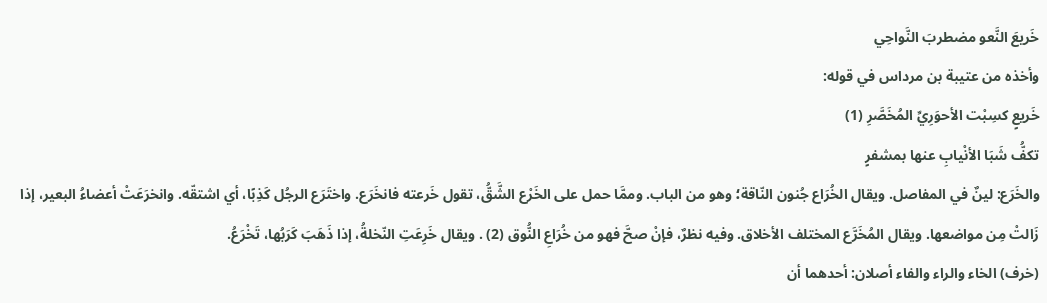خَريعَ النَّعو مضطربَ النَّواحِي
وأخذه من عتيبة بن مرداس في قوله:
خَريعٍ كسِبْت الأحوَرِيِّ المُخَصَّرِ (1)
تكفُّ شَبَا الأنْيابِ عنها بمشفرٍ
والخَرَع: لينٌ في المفاصل. ويقال الخُرَاع جُنون النّاقة؛ وهو من الباب. وممَّا حمل على الخَرْع الشَّقُّ، تقول خَرعته فانخَرَع. واختَرَع الرجُل كَذِبًا، أي اشتقّه. وانخرَعَتْ أعضاءُ البعير، إذا زَالتْ مِن مواضعها. ويقال المُخَرَّع المختلف الأخلاق. وفيه نظرٌ، فإنْ صحَّ فهو من خُرَاعِ النُّوق (2) . ويقال خَرِعَتِ النّخلةُ، إذا ذَهَبَ كَرَبُها، تَخْرَعُ.
(خرف) الخاء والراء والفاء أصلان: أحدهما أن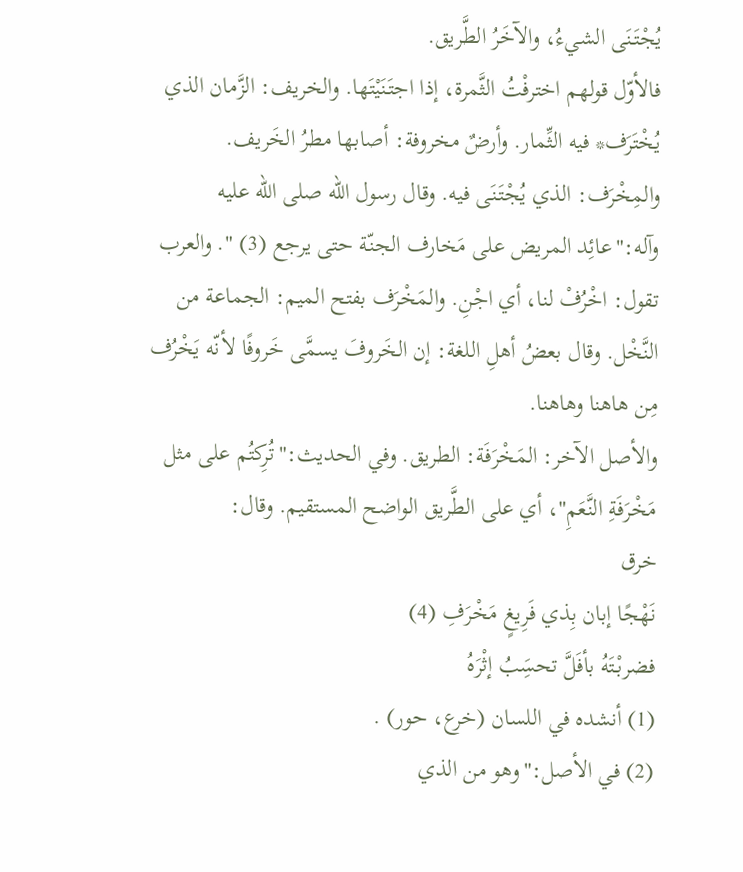يُجْتَنَى الشيءُ، والآخَرُ الطَّريق.
فالأوّل قولهم اخترفْتُ الثَّمرة، إذا اجتَنَيْتَها. والخريف: الزَّمان الذي يُخْتَرَف* فيه الثِّمار. وأرضٌ مخروفة: أصابها مطرُ الخَريف. والمِخْرَف: الذي يُجْتَنَى فيه. وقال رسول الله صلى الله عليه وآله:"عائِد المريض على مَخارف الجنّة حتى يرجع (3) ". والعرب تقول: اخْرُفْ لنا، أي اجْنِ. والمَخْرَف بفتح الميم: الجماعة من النَّخْل. وقال بعضُ أهلِ اللغة: إن الخَروفَ يسمَّى خَروفًا لأنّه يَخْرُف مِن هاهنا وهاهنا.
والأصل الآخر: المَخْرَفَة: الطريق. وفي الحديث:"تُرِكتُم على مثل مَخْرَفَةِ النَّعَمِ"، أي على الطَّريق الواضح المستقيم. وقال:
خرق
نَهْجًا إبان بِذي فَرِيغٍ مَخْرَفِ (4)
فضربْتَهُ بأفَلَّ تحسَِبُ إثْرَهُ
(1) أنشده في اللسان (خرع، حور) .
(2) في الأصل:"وهو من الذي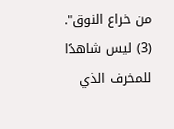من خراع النوق".
(3) ليس شاهدًا للمخرف الذي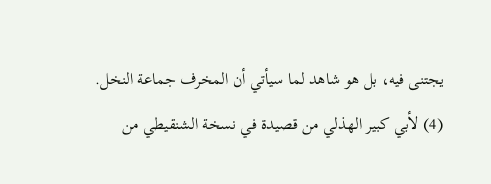يجتنى فيه، بل هو شاهد لما سيأتي أن المخرف جماعة النخل.
(4) لأبي كبير الهذلي من قصيدة في نسخة الشنقيطي من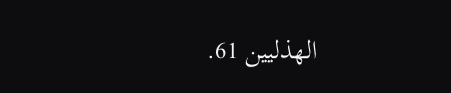الهذليين 61.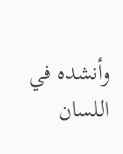وأنشده في اللسان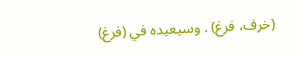(خرف، فرغ) . وسيعيده في (فرغ)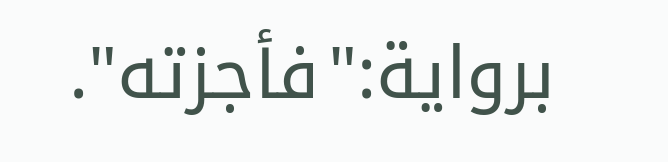برواية:"فأجزته".